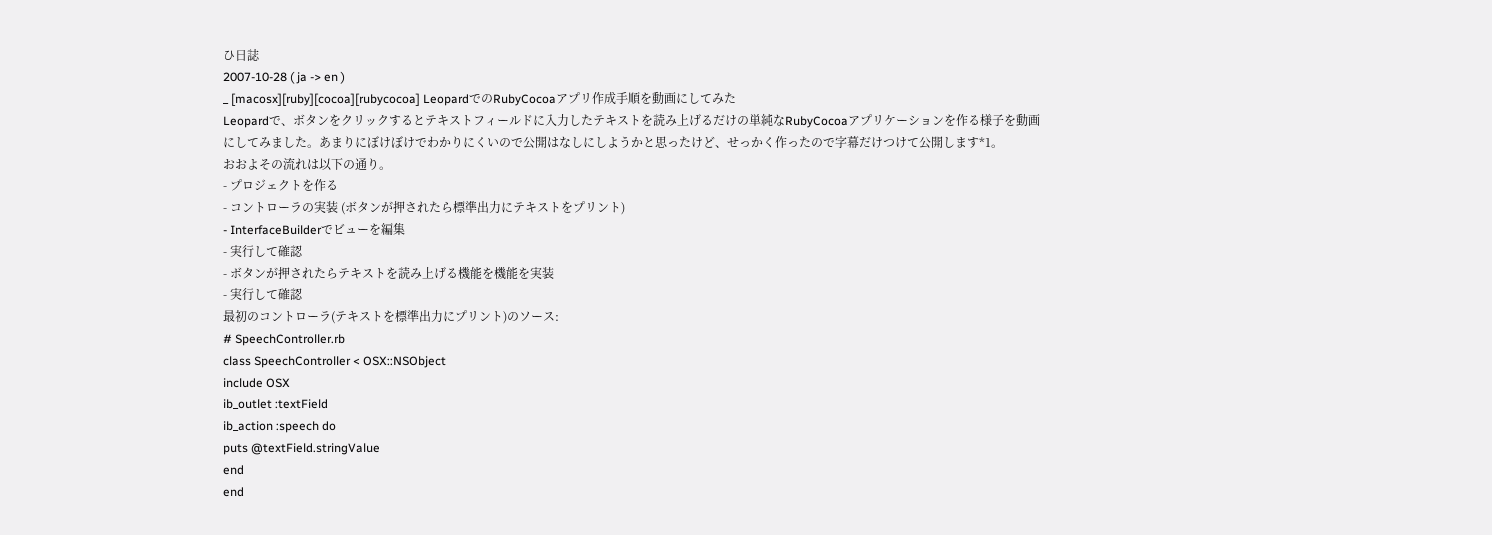ひ日誌
2007-10-28 ( ja -> en )
_ [macosx][ruby][cocoa][rubycocoa] LeopardでのRubyCocoaアプリ作成手順を動画にしてみた
Leopardで、ボタンをクリックするとテキストフィールドに入力したテキストを読み上げるだけの単純なRubyCocoaアプリケーションを作る様子を動画にしてみました。あまりにぼけぼけでわかりにくいので公開はなしにしようかと思ったけど、せっかく作ったので字幕だけつけて公開します*1。
おおよその流れは以下の通り。
- プロジェクトを作る
- コントローラの実装 (ボタンが押されたら標準出力にテキストをプリント)
- InterfaceBuilderでビューを編集
- 実行して確認
- ボタンが押されたらテキストを読み上げる機能を機能を実装
- 実行して確認
最初のコントローラ(テキストを標準出力にプリント)のソース:
# SpeechController.rb
class SpeechController < OSX::NSObject
include OSX
ib_outlet :textField
ib_action :speech do
puts @textField.stringValue
end
end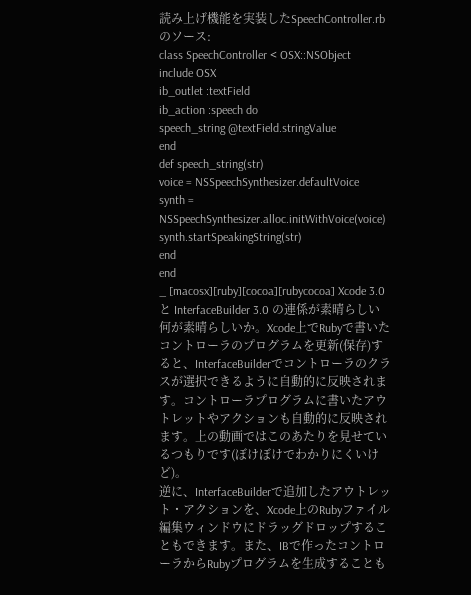読み上げ機能を実装したSpeechController.rbのソース:
class SpeechController < OSX::NSObject
include OSX
ib_outlet :textField
ib_action :speech do
speech_string @textField.stringValue
end
def speech_string(str)
voice = NSSpeechSynthesizer.defaultVoice
synth = NSSpeechSynthesizer.alloc.initWithVoice(voice)
synth.startSpeakingString(str)
end
end
_ [macosx][ruby][cocoa][rubycocoa] Xcode 3.0 と InterfaceBuilder 3.0 の連係が素晴らしい
何が素晴らしいか。Xcode上でRubyで書いたコントローラのプログラムを更新(保存)すると、InterfaceBuilderでコントローラのクラスが選択できるように自動的に反映されます。コントローラプログラムに書いたアウトレットやアクションも自動的に反映されます。上の動画ではこのあたりを見せているつもりです(ぼけぼけでわかりにくいけど)。
逆に、InterfaceBuilderで追加したアウトレット・アクションを、Xcode上のRubyファイル編集ウィンドウにドラッグドロップすることもできます。また、IBで作ったコントローラからRubyプログラムを生成することも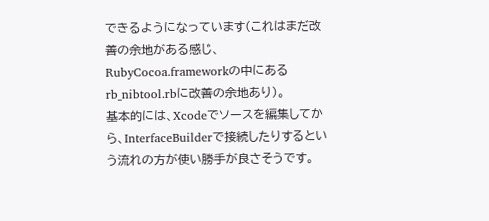できるようになっています(これはまだ改善の余地がある感じ、RubyCocoa.frameworkの中にあるrb_nibtool.rbに改善の余地あり)。
基本的には、Xcodeでソースを編集してから、InterfaceBuilderで接続したりするという流れの方が使い勝手が良さそうです。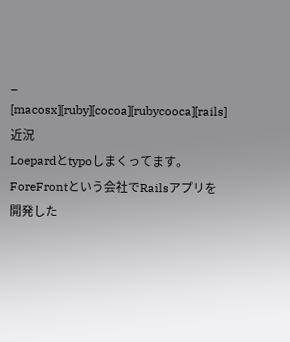_ [macosx][ruby][cocoa][rubycooca][rails] 近況
Loepardとtypoしまくってます。ForeFrontという会社でRailsアプリを開発した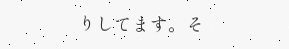りしてます。そ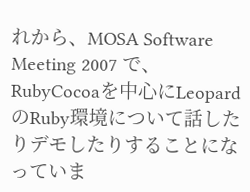れから、MOSA Software Meeting 2007 で、RubyCocoaを中心にLeopardのRuby環境について話したりデモしたりすることになっていま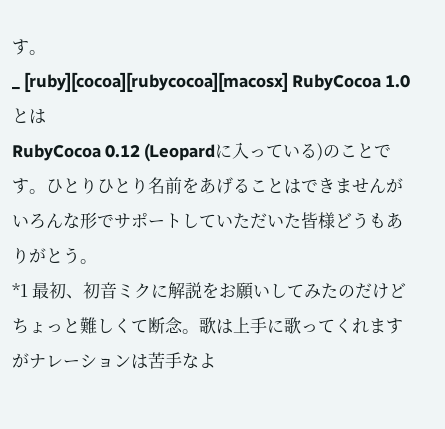す。
_ [ruby][cocoa][rubycocoa][macosx] RubyCocoa 1.0 とは
RubyCocoa 0.12 (Leopardに入っている)のことです。ひとりひとり名前をあげることはできませんがいろんな形でサポートしていただいた皆様どうもありがとう。
*1 最初、初音ミクに解説をお願いしてみたのだけどちょっと難しくて断念。歌は上手に歌ってくれますがナレーションは苦手なよ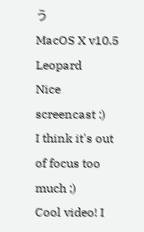う
MacOS X v10.5 Leopard
Nice screencast :)
I think it's out of focus too much ;)
Cool video! I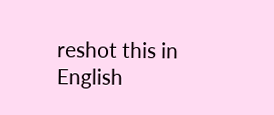reshot this in English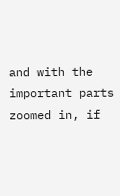and with the important parts zoomed in, if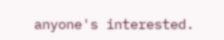anyone's interested.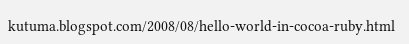kutuma.blogspot.com/2008/08/hello-world-in-cocoa-ruby.html